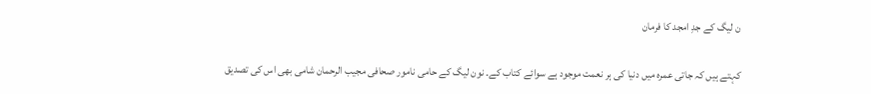ن لیگ کے جدِ امجد کا فرمان


کہتے ہیں کہ جاتی عمرہ میں دنیا کی ہر نعمت موجود ہے سوائے کتاب کے۔ نون لیگ کے حامی نامور صحافی مجیب الرحمان شامی بھی اس کی تصدیق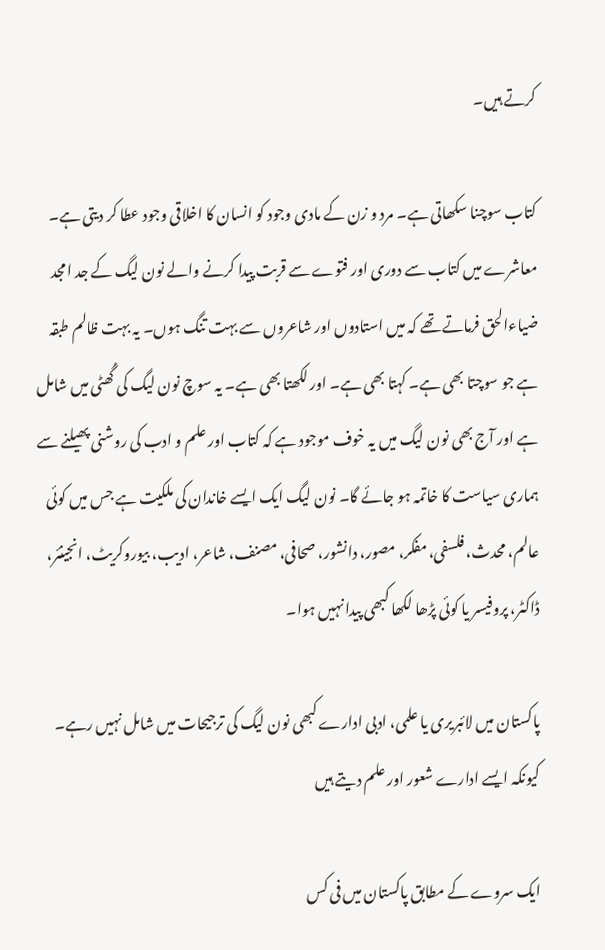کرتے ہیں۔

کتاب سوچنا سکھاتی ہے۔ مرد و زن کے مادی وجود کو انسان کا اخلاقی وجود عطا کر دیتی ہے۔ معاشرے میں کتاب سے دوری اور فتوے سے قربت پیدا کرنے والے نون لیگ کے جد امجد ضیاءالحق فرماتے تھے کہ میں استادوں اور شاعروں سے بہت تنگ ہوں۔ یہ بہت ظالم طبقہ ہے جو سوچتا بھی ہے۔ کہتا بھی ہے۔ اور لکھتا بھی ہے۔ یہ سوچ نون لیگ کی گُھٹی میں شامل ہے اور آج بھی نون لیگ میں یہ خوف موجود ہے کہ کتاب اور علم و ادب کی روشنی پھیلنے سے ہماری سیاست کا خاتمہ ہو جائے گا۔ نون لیگ ایک ایسے خاندان کی ملکیت ہے جس میں کوئی عالم، محدث، فلسفی، مفکر، مصور، دانشور، صحافی، مصنف، شاعر، ادیب، بیوروکریٹ، انجینئر، ڈاکٹر، پروفیسر یا کوئی پڑھا لکھا کبھی پیدا نہیں ہوا۔

پاکستان میں لائبریری یا علمی، ادبی ادارے کبھی نون لیگ کی ترجیحات میں شامل نہیں رہے۔ کیونکہ ایسے ادارے شعور اور علم دیتے ہیں

ایک سروے کے مطابق پاکستان میں فی کس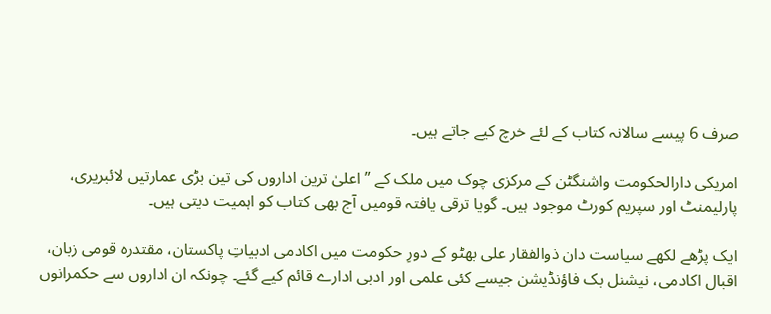صرف 6 پیسے سالانہ کتاب کے لئے خرچ کیے جاتے ہیں۔

امریکی دارالحکومت واشنگٹن کے مرکزی چوک میں ملک کے ”اعلیٰ ترین اداروں کی تین بڑی عمارتیں لائبریری، پارلیمنٹ اور سپریم کورٹ موجود ہیں۔ گویا ترقی یافتہ قومیں آج بھی کتاب کو اہمیت دیتی ہیں۔

ایک پڑھے لکھے سیاست دان ذوالفقار علی بھٹو کے دورِ حکومت میں اکادمی ادبیاتِ پاکستان، مقتدرہ قومی زبان، اقبال اکادمی، نیشنل بک فاؤنڈیشن جیسے کئی علمی اور ادبی ادارے قائم کیے گئے۔ چونکہ ان اداروں سے حکمرانوں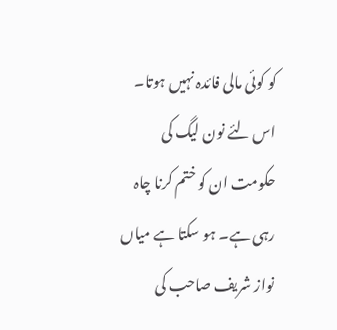کو کوئی مالی فائدہ نہیں ہوتا۔ اس لئے نون لیگ کی حکومت ان کو ختم کرنا چاہ رہی ہے۔ ہو سکتا ہے میاں نواز شریف صاحب کی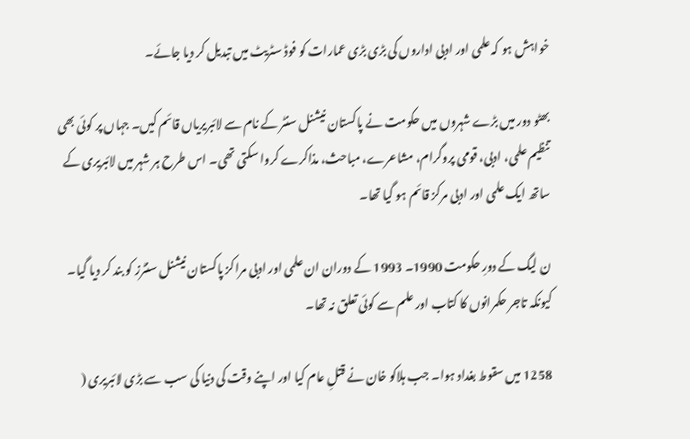خواہش ہو کہ علمی اور ادبی اداروں کی بڑی بڑی عمارات کو فوڈ سٹریٹ میں تبدیل کر دیا جائے۔

بھٹو دور میں بڑے شہروں میں حکومت نے پاکستان نیشنل سنٹر کے نام سے لائبریریاں قائم کیں۔ جہاں پر کوئی بھی تنظیم علمی، ادبی، قومی پروگرام، مشاعرے، مباحث، مذاکرے کروا سکتی تھی۔ اس طرح ہر شہر میں لائبریری کے ساتھ ایک علمی اور ادبی مرکز قائم ہو گیا تھا۔

ن لیگ کے دورِ حکومت 1990۔ 1993 کے دوران ان علمی اور ادبی مراکز پاکستان نیشنل سنٹرز کو بند کر دیا گیا۔ کیونکہ تاجر حکمرانوں کا کتاب اور علم سے کوئی تعلق نہ تھا۔

1258 میں سقوط بغداد ہوا۔ جب ہلاکو خان نے قتلِ عام کیا اور اپنے وقت کی دنیا کی سب سے بڑی لائبریری (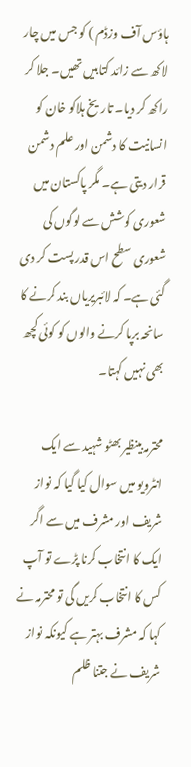ہاؤس آف وزڈم ) کو جس میں چار لاکھ سے زائد کتابیں تھیں۔ جلا کر راکھ کر دیا۔ تاریخ ہلاکو خان کو انسانیت کا دشمن اور علم دشمن قرار دیتی ہے۔ مگر پاکستان میں شعوری کوشش سے لوگوں کی شعوری سطح اس قدر پست کر دی گئی ہے۔ کہ لائبریریاں بند کرنے کا سانحہ برپا کرنے والوں کو کوئی کچھ بھی نہیں کہتا۔

محترمہ بینظیر بھٹو شہید سے ایک انٹرویو میں سوال کیا گیا کہ نواز شریف اور مشرف میں سے اگر ایک کا انتخاب کرنا پڑے تو آپ کس کا انتخاب کریں گی تو محترمہ نے کہا کہ مشرف بہتر ہے کیونکہ نواز شریف نے جتنا ظلم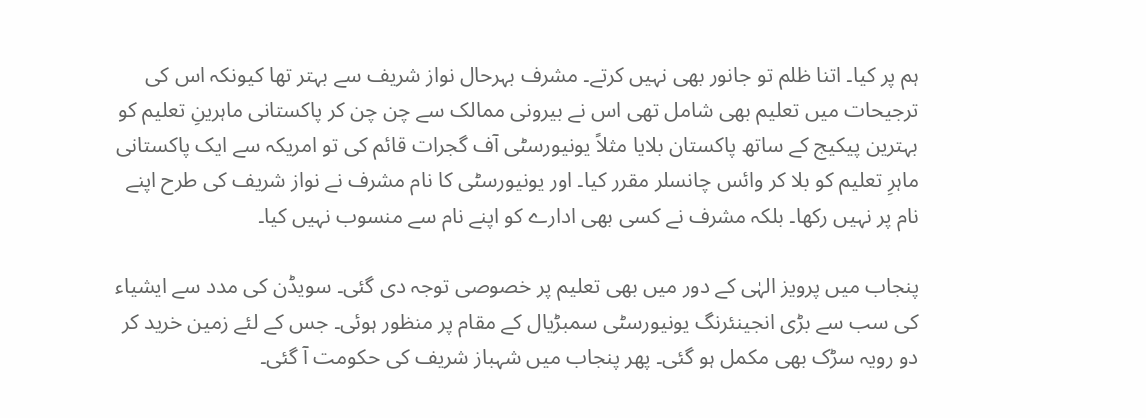ہم پر کیا۔ اتنا ظلم تو جانور بھی نہیں کرتے۔ مشرف بہرحال نواز شریف سے بہتر تھا کیونکہ اس کی ترجیحات میں تعلیم بھی شامل تھی اس نے بیرونی ممالک سے چن چن کر پاکستانی ماہرینِ تعلیم کو بہترین پیکیج کے ساتھ پاکستان بلایا مثلاً یونیورسٹی آف گجرات قائم کی تو امریکہ سے ایک پاکستانی ماہرِ تعلیم کو بلا کر وائس چانسلر مقرر کیا۔ اور یونیورسٹی کا نام مشرف نے نواز شریف کی طرح اپنے نام پر نہیں رکھا۔ بلکہ مشرف نے کسی بھی ادارے کو اپنے نام سے منسوب نہیں کیا۔

پنجاب میں پرویز الہٰی کے دور میں بھی تعلیم پر خصوصی توجہ دی گئی۔ سویڈن کی مدد سے ایشیاء کی سب سے بڑی انجینئرنگ یونیورسٹی سمبڑیال کے مقام پر منظور ہوئی۔ جس کے لئے زمین خرید کر دو رویہ سڑک بھی مکمل ہو گئی۔ پھر پنجاب میں شہباز شریف کی حکومت آ گئی۔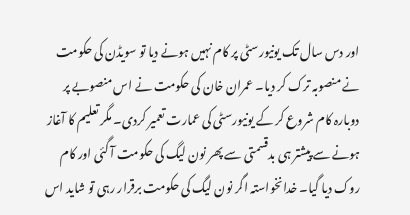اور دس سال تک یونیورسٹی پر کام نہیں ہونے دیا تو سویڈن کی حکومت نے منصوبہ ترک کر دیا۔ عمران خان کی حکومت نے اس منصوبے پر دوبارہ کام شروع کر کے یونیورسٹی کی عمارت تعمیر کردی۔ مگر تعلیم کا آغاز ہونے سے پیشتر ہی بدقسمتی سے پھر نون لیگ کی حکومت آ گئی اور کام روک دیا گیا۔ خدانخواستہ اگر نون لیگ کی حکومت برقرار رہی تو شاید اس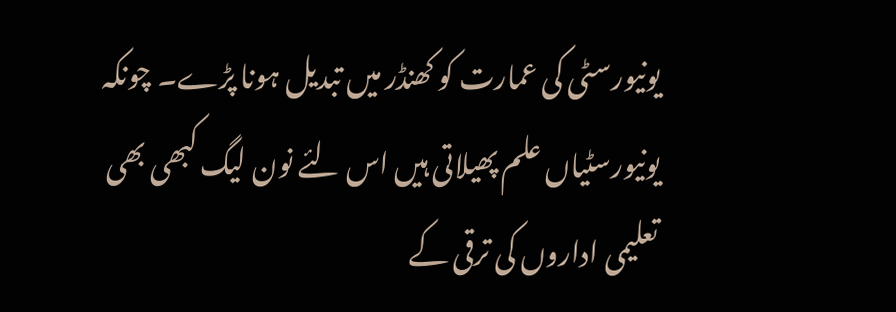یونیورسٹی کی عمارت کو کھنڈر میں تبدیل ہونا پڑے۔ چونکہ یونیورسٹیاں علم پھیلاتی ہیں اس لئے نون لیگ کبھی بھی تعلیمی اداروں کی ترقی کے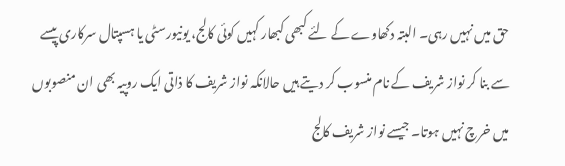حق میں نہیں رہی۔ البتہ دکھاوے کے لئے کبھی کبھار کہیں کوئی کالج، یونیورسٹی یا ہسپتال سرکاری پیسے سے بنا کر نواز شریف کے نام منسوب کر دیتے ہیں حالانکہ نواز شریف کا ذاتی ایک روپیہ بھی ان منصوبوں میں خرچ نہیں ہوتا۔ جیسے نواز شریف کالج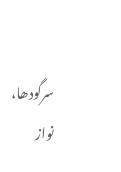سرگودھا، نواز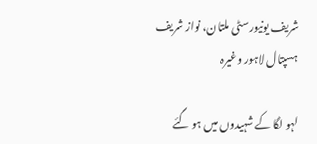شریف یونیورسٹی ملتان، نواز شریف ہسپتال لاہور وغیرہ

لہو لگا کے شہیدوں میں ہو گئے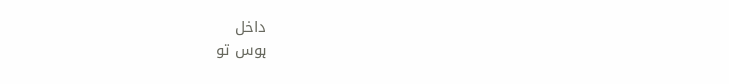داخل
ہوس تو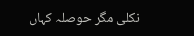نکلی مگر حوصلہ کہاں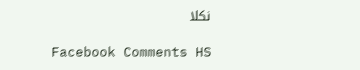نکلا

Facebook Comments HS